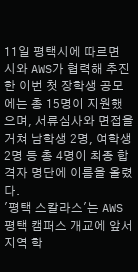11일 평택시에 따르면 시와 AWS가 협력해 추진한 이번 첫 장학생 공모에는 총 15명이 지원했으며, 서류심사와 면접을 거쳐 남학생 2명, 여학생 2명 등 총 4명이 최종 합격자 명단에 이름을 올렸다.
'평택 스칼라스'는 AWS 평택 캠퍼스 개교에 앞서 지역 학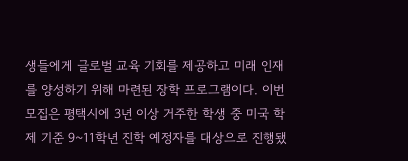생들에게 글로벌 교육 기회를 제공하고 미래 인재를 양성하기 위해 마련된 장학 프로그램이다. 이번 모집은 평택시에 3년 이상 거주한 학생 중 미국 학제 기준 9~11학년 진학 예정자를 대상으로 진행됐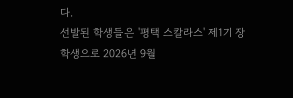다.
선발된 학생들은 '평택 스칼라스' 제1기 장학생으로 2026년 9월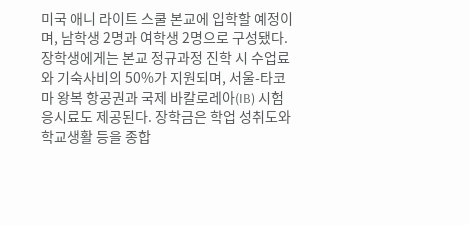미국 애니 라이트 스쿨 본교에 입학할 예정이며, 남학생 2명과 여학생 2명으로 구성됐다.
장학생에게는 본교 정규과정 진학 시 수업료와 기숙사비의 50%가 지원되며, 서울-타코마 왕복 항공권과 국제 바칼로레아(IB) 시험 응시료도 제공된다. 장학금은 학업 성취도와 학교생활 등을 종합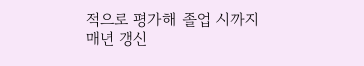적으로 평가해 졸업 시까지 매년 갱신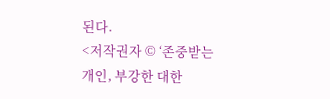된다.
<저작권자 © ‘존중받는 개인, 부강한 대한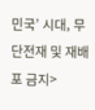민국’ 시대, 무단전재 및 재배포 금지>